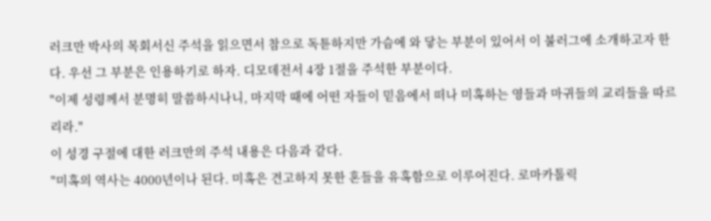러크만 박사의 목회서신 주석을 읽으면서 참으로 독튿하지만 가슴에 와 닿는 부분이 있어서 이 불러그에 소개하고자 한다. 우선 그 부분은 인용하기로 하자. 디모데전서 4장 1절을 주석한 부분이다.
"이제 성령께서 분명히 말씀하시나니, 마지막 때에 어떤 자들이 믿음에서 떠나 미혹하는 영들과 마귀들의 교리들을 따르리라."
이 성경 구절에 대한 러크만의 주석 내용은 다음과 같다.
"미혹의 역사는 4000년이나 된다. 미혹은 견고하지 못한 혼들을 유혹함으로 이루어진다. 로마카톨릭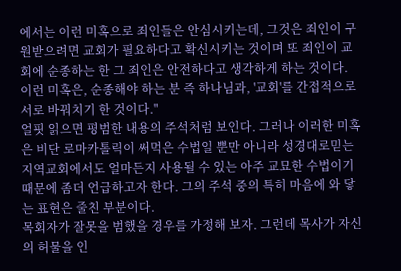에서는 이런 미혹으로 죄인들은 안심시키는데, 그것은 죄인이 구원받으려면 교회가 필요하다고 확신시키는 것이며 또 죄인이 교회에 순종하는 한 그 죄인은 안전하다고 생각하게 하는 것이다. 이런 미혹은, 순종해야 하는 분 즉 하나님과, '교회'를 간접적으로 서로 바꿔치기 한 것이다."
얼핏 읽으면 평범한 내용의 주석처럼 보인다. 그러나 이러한 미혹은 비단 로마카톨릭이 써먹은 수법일 뿐만 아니라 성경대로믿는 지역교회에서도 얼마든지 사용될 수 있는 아주 교묘한 수법이기 때문에 좀더 언급하고자 한다. 그의 주석 중의 특히 마음에 와 닿는 표현은 줄친 부분이다.
목회자가 잘못을 범했을 경우를 가정해 보자. 그런데 목사가 자신의 허물을 인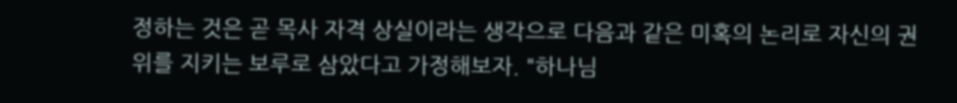정하는 것은 곧 목사 자격 상실이라는 생각으로 다음과 같은 미혹의 논리로 자신의 권위를 지키는 보루로 삼았다고 가정해보자. "하나님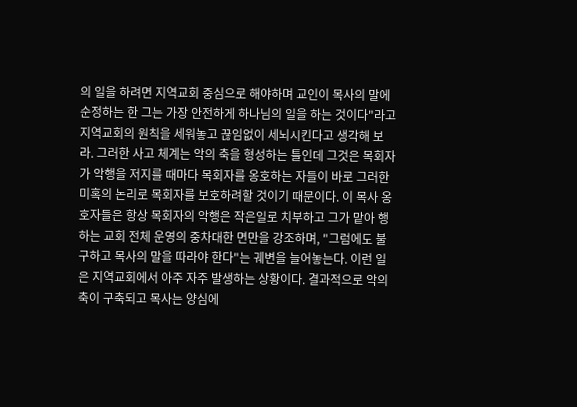의 일을 하려면 지역교회 중심으로 해야하며 교인이 목사의 말에 순정하는 한 그는 가장 안전하게 하나님의 일을 하는 것이다"라고 지역교회의 원칙을 세워놓고 끊임없이 세뇌시킨다고 생각해 보라. 그러한 사고 체계는 악의 축을 형성하는 틀인데 그것은 목회자가 악행을 저지를 때마다 목회자를 옹호하는 자들이 바로 그러한 미혹의 논리로 목회자를 보호하려할 것이기 때문이다. 이 목사 옹호자들은 항상 목회자의 악행은 작은일로 치부하고 그가 맡아 행하는 교회 전체 운영의 중차대한 면만을 강조하며, "그럼에도 불구하고 목사의 말을 따라야 한다"는 궤변을 늘어놓는다. 이런 일은 지역교회에서 아주 자주 발생하는 상황이다. 결과적으로 악의 축이 구축되고 목사는 양심에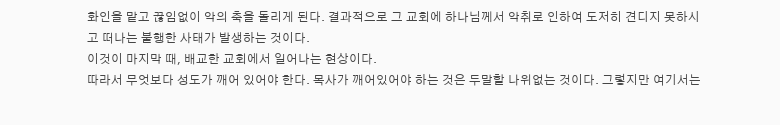화인을 맡고 끊임없이 악의 축을 돌리게 된다. 결과적으로 그 교회에 하나님께서 악취로 인하여 도저히 견디지 못하시고 떠나는 불행한 사태가 발생하는 것이다.
이것이 마지막 때, 배교한 교회에서 일어나는 현상이다.
따라서 무엇보다 성도가 깨어 있어야 한다. 목사가 깨어있어야 하는 것은 두말할 나위없는 것이다. 그렇지만 여기서는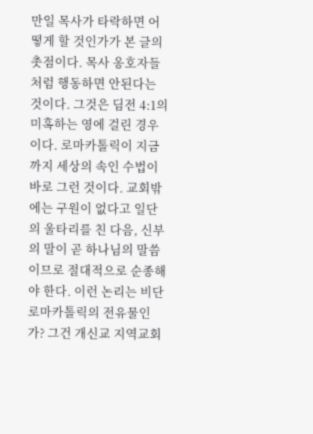만일 목사가 타락하면 어떻게 할 것인가가 본 글의 촛점이다. 목사 옹호자들처럼 행동하면 안된다는 것이다. 그것은 딤전 4:1의 미혹하는 영에 걸린 경우이다. 로마카톨릭이 지금까지 세상의 속인 수법이 바로 그런 것이다. 교회밖에는 구원이 없다고 일단의 울타리를 친 다음, 신부의 말이 곧 하나님의 말씀이므로 절대적으로 순종해야 한다. 이런 논리는 비단 로마카톨릭의 전유물인가? 그건 개신교 지역교회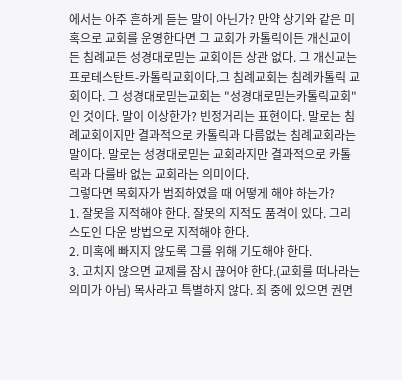에서는 아주 흔하게 듣는 말이 아닌가? 만약 상기와 같은 미혹으로 교회를 운영한다면 그 교회가 카톨릭이든 개신교이든 침례교든 성경대로믿는 교회이든 상관 없다. 그 개신교는 프로테스탄트-카톨릭교회이다.그 침례교회는 침례카톨릭 교회이다. 그 성경대로믿는교회는 "성경대로믿는카톨릭교회"인 것이다. 말이 이상한가? 빈정거리는 표현이다. 말로는 침례교회이지만 결과적으로 카톨릭과 다름없는 침례교회라는 말이다. 말로는 성경대로믿는 교회라지만 결과적으로 카톨릭과 다를바 없는 교회라는 의미이다.
그렇다면 목회자가 범죄하였을 때 어떻게 해야 하는가?
1. 잘못을 지적해야 한다. 잘못의 지적도 품격이 있다. 그리스도인 다운 방법으로 지적해야 한다.
2. 미혹에 빠지지 않도록 그를 위해 기도해야 한다.
3. 고치지 않으면 교제를 잠시 끊어야 한다.(교회를 떠나라는 의미가 아님) 목사라고 특별하지 않다. 죄 중에 있으면 권면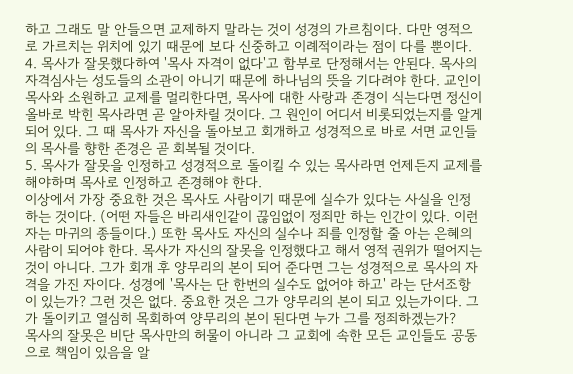하고 그래도 말 안들으면 교제하지 말라는 것이 성경의 가르침이다. 다만 영적으로 가르치는 위치에 있기 때문에 보다 신중하고 이례적이라는 점이 다를 뿐이다.
4. 목사가 잘못했다하여 '목사 자격이 없다'고 함부로 단정해서는 안된다. 목사의 자격심사는 성도들의 소관이 아니기 때문에 하나님의 뜻을 기다려야 한다. 교인이 목사와 소원하고 교제를 멀리한다면, 목사에 대한 사랑과 존경이 식는다면 정신이 올바로 박힌 목사라면 곧 알아차릴 것이다. 그 원인이 어디서 비롯되었는지를 알게 되어 있다. 그 때 목사가 자신을 돌아보고 회개하고 성경적으로 바로 서면 교인들의 목사를 향한 존경은 곧 회복될 것이다.
5. 목사가 잘못을 인정하고 성경적으로 돌이킬 수 있는 목사라면 언제든지 교제를 해야하며 목사로 인정하고 존경해야 한다.
이상에서 가장 중요한 것은 목사도 사람이기 때문에 실수가 있다는 사실을 인정하는 것이다. (어떤 자들은 바리새인같이 끊임없이 정죄만 하는 인간이 있다. 이런 자는 마귀의 종들이다.) 또한 목사도 자신의 실수나 죄를 인정할 줄 아는 은혜의 사람이 되어야 한다. 목사가 자신의 잘못을 인정했다고 해서 영적 권위가 떨어지는 것이 아니다. 그가 회개 후 양무리의 본이 되어 준다면 그는 성경적으로 목사의 자격을 가진 자이다. 성경에 '목사는 단 한번의 실수도 없어야 하고' 라는 단서조항이 있는가? 그런 것은 없다. 중요한 것은 그가 양무리의 본이 되고 있는가이다. 그가 돌이키고 열심히 목회하여 양무리의 본이 된다면 누가 그를 정죄하겠는가?
목사의 잘못은 비단 목사만의 허물이 아니라 그 교회에 속한 모든 교인들도 공동으로 책임이 있음을 알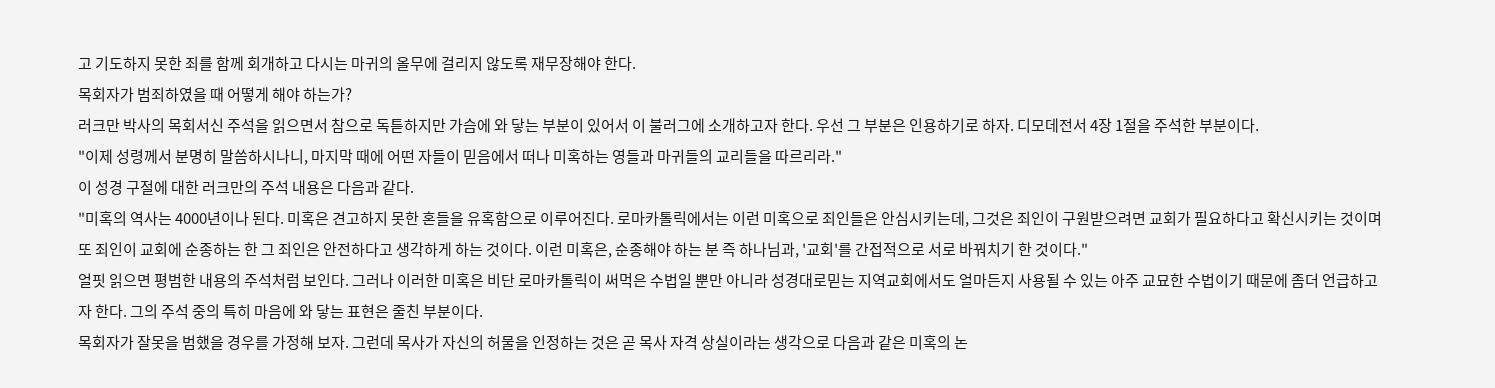고 기도하지 못한 죄를 함께 회개하고 다시는 마귀의 올무에 걸리지 않도록 재무장해야 한다.
목회자가 범죄하였을 때 어떻게 해야 하는가?
러크만 박사의 목회서신 주석을 읽으면서 참으로 독튿하지만 가슴에 와 닿는 부분이 있어서 이 불러그에 소개하고자 한다. 우선 그 부분은 인용하기로 하자. 디모데전서 4장 1절을 주석한 부분이다.
"이제 성령께서 분명히 말씀하시나니, 마지막 때에 어떤 자들이 믿음에서 떠나 미혹하는 영들과 마귀들의 교리들을 따르리라."
이 성경 구절에 대한 러크만의 주석 내용은 다음과 같다.
"미혹의 역사는 4000년이나 된다. 미혹은 견고하지 못한 혼들을 유혹함으로 이루어진다. 로마카톨릭에서는 이런 미혹으로 죄인들은 안심시키는데, 그것은 죄인이 구원받으려면 교회가 필요하다고 확신시키는 것이며 또 죄인이 교회에 순종하는 한 그 죄인은 안전하다고 생각하게 하는 것이다. 이런 미혹은, 순종해야 하는 분 즉 하나님과, '교회'를 간접적으로 서로 바꿔치기 한 것이다."
얼핏 읽으면 평범한 내용의 주석처럼 보인다. 그러나 이러한 미혹은 비단 로마카톨릭이 써먹은 수법일 뿐만 아니라 성경대로믿는 지역교회에서도 얼마든지 사용될 수 있는 아주 교묘한 수법이기 때문에 좀더 언급하고자 한다. 그의 주석 중의 특히 마음에 와 닿는 표현은 줄친 부분이다.
목회자가 잘못을 범했을 경우를 가정해 보자. 그런데 목사가 자신의 허물을 인정하는 것은 곧 목사 자격 상실이라는 생각으로 다음과 같은 미혹의 논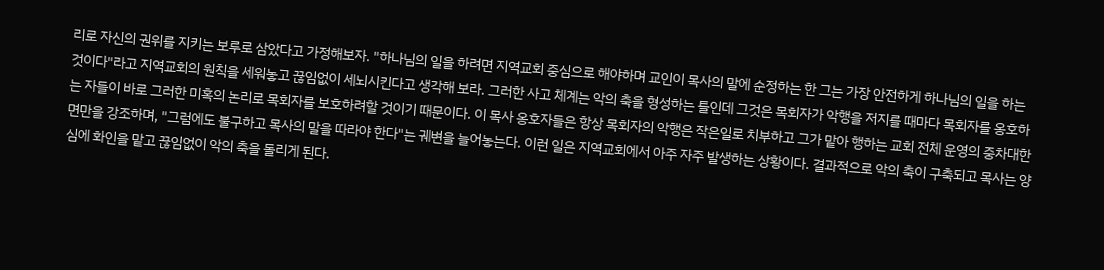리로 자신의 권위를 지키는 보루로 삼았다고 가정해보자. "하나님의 일을 하려면 지역교회 중심으로 해야하며 교인이 목사의 말에 순정하는 한 그는 가장 안전하게 하나님의 일을 하는 것이다"라고 지역교회의 원칙을 세워놓고 끊임없이 세뇌시킨다고 생각해 보라. 그러한 사고 체계는 악의 축을 형성하는 틀인데 그것은 목회자가 악행을 저지를 때마다 목회자를 옹호하는 자들이 바로 그러한 미혹의 논리로 목회자를 보호하려할 것이기 때문이다. 이 목사 옹호자들은 항상 목회자의 악행은 작은일로 치부하고 그가 맡아 행하는 교회 전체 운영의 중차대한 면만을 강조하며, "그럼에도 불구하고 목사의 말을 따라야 한다"는 궤변을 늘어놓는다. 이런 일은 지역교회에서 아주 자주 발생하는 상황이다. 결과적으로 악의 축이 구축되고 목사는 양심에 화인을 맡고 끊임없이 악의 축을 돌리게 된다.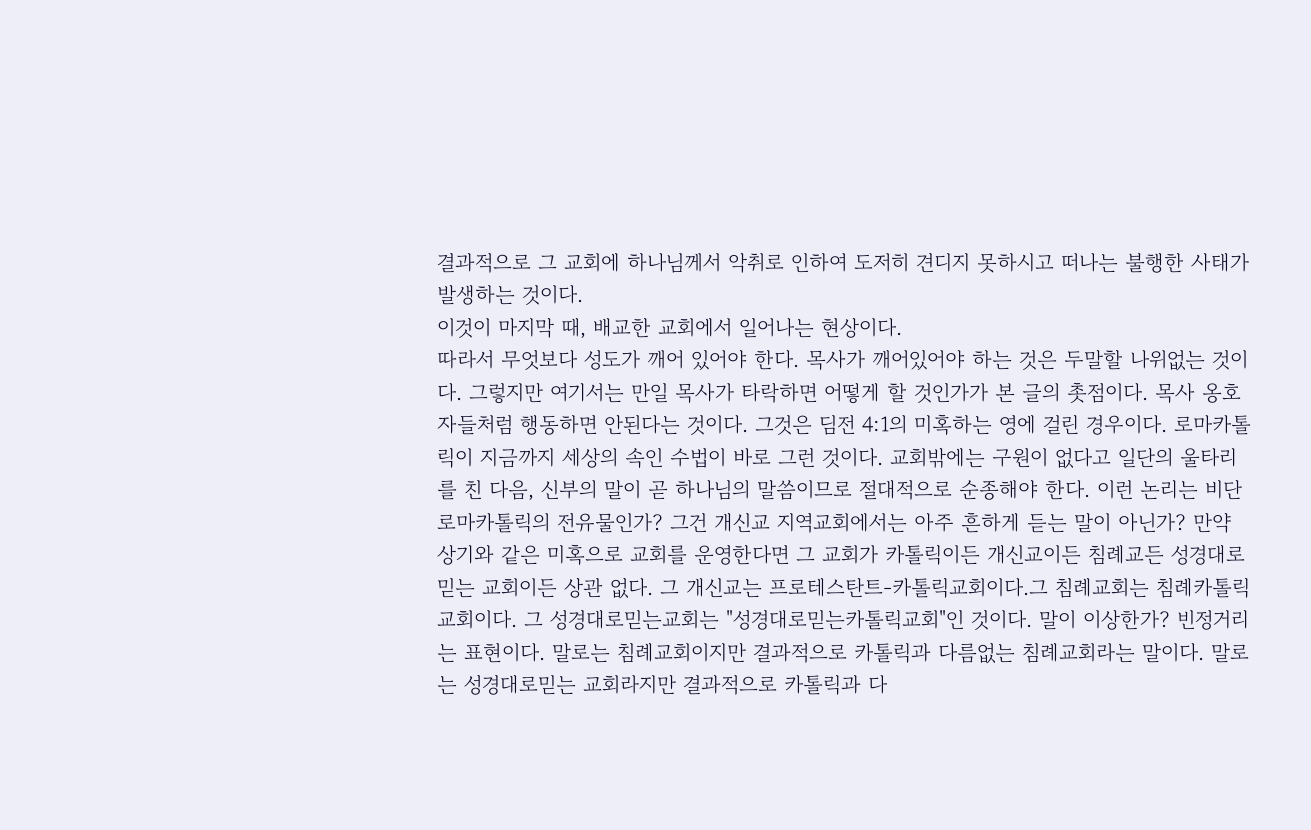결과적으로 그 교회에 하나님께서 악취로 인하여 도저히 견디지 못하시고 떠나는 불행한 사태가 발생하는 것이다.
이것이 마지막 때, 배교한 교회에서 일어나는 현상이다.
따라서 무엇보다 성도가 깨어 있어야 한다. 목사가 깨어있어야 하는 것은 두말할 나위없는 것이다. 그렇지만 여기서는 만일 목사가 타락하면 어떻게 할 것인가가 본 글의 촛점이다. 목사 옹호자들처럼 행동하면 안된다는 것이다. 그것은 딤전 4:1의 미혹하는 영에 걸린 경우이다. 로마카톨릭이 지금까지 세상의 속인 수법이 바로 그런 것이다. 교회밖에는 구원이 없다고 일단의 울타리를 친 다음, 신부의 말이 곧 하나님의 말씀이므로 절대적으로 순종해야 한다. 이런 논리는 비단 로마카톨릭의 전유물인가? 그건 개신교 지역교회에서는 아주 흔하게 듣는 말이 아닌가? 만약 상기와 같은 미혹으로 교회를 운영한다면 그 교회가 카톨릭이든 개신교이든 침례교든 성경대로믿는 교회이든 상관 없다. 그 개신교는 프로테스탄트-카톨릭교회이다.그 침례교회는 침례카톨릭 교회이다. 그 성경대로믿는교회는 "성경대로믿는카톨릭교회"인 것이다. 말이 이상한가? 빈정거리는 표현이다. 말로는 침례교회이지만 결과적으로 카톨릭과 다름없는 침례교회라는 말이다. 말로는 성경대로믿는 교회라지만 결과적으로 카톨릭과 다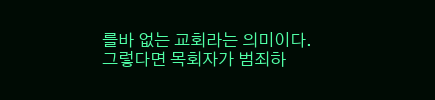를바 없는 교회라는 의미이다.
그렇다면 목회자가 범죄하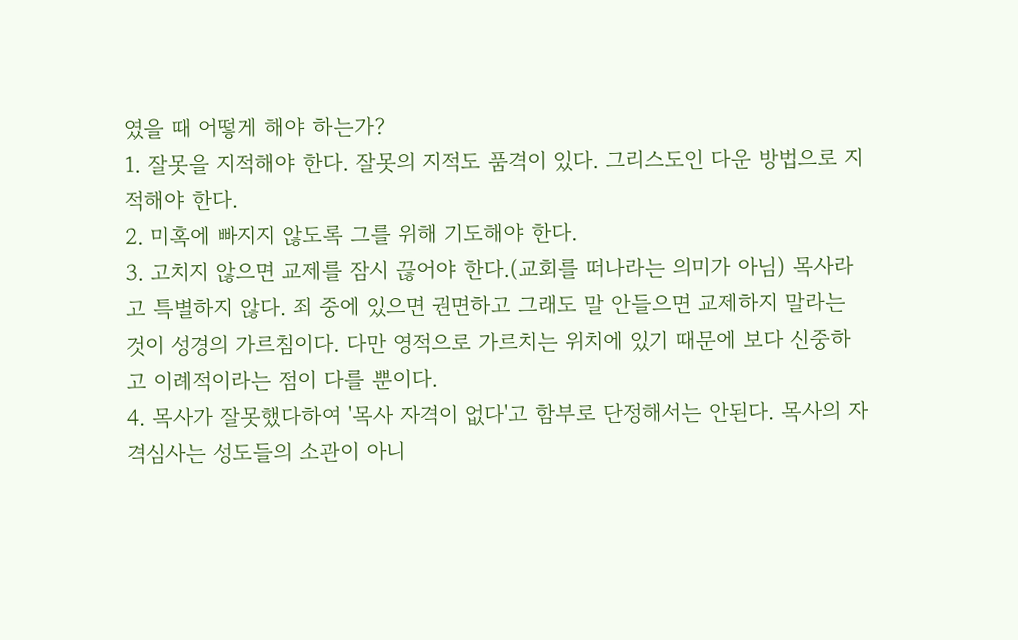였을 때 어떻게 해야 하는가?
1. 잘못을 지적해야 한다. 잘못의 지적도 품격이 있다. 그리스도인 다운 방법으로 지적해야 한다.
2. 미혹에 빠지지 않도록 그를 위해 기도해야 한다.
3. 고치지 않으면 교제를 잠시 끊어야 한다.(교회를 떠나라는 의미가 아님) 목사라고 특별하지 않다. 죄 중에 있으면 권면하고 그래도 말 안들으면 교제하지 말라는 것이 성경의 가르침이다. 다만 영적으로 가르치는 위치에 있기 때문에 보다 신중하고 이례적이라는 점이 다를 뿐이다.
4. 목사가 잘못했다하여 '목사 자격이 없다'고 함부로 단정해서는 안된다. 목사의 자격심사는 성도들의 소관이 아니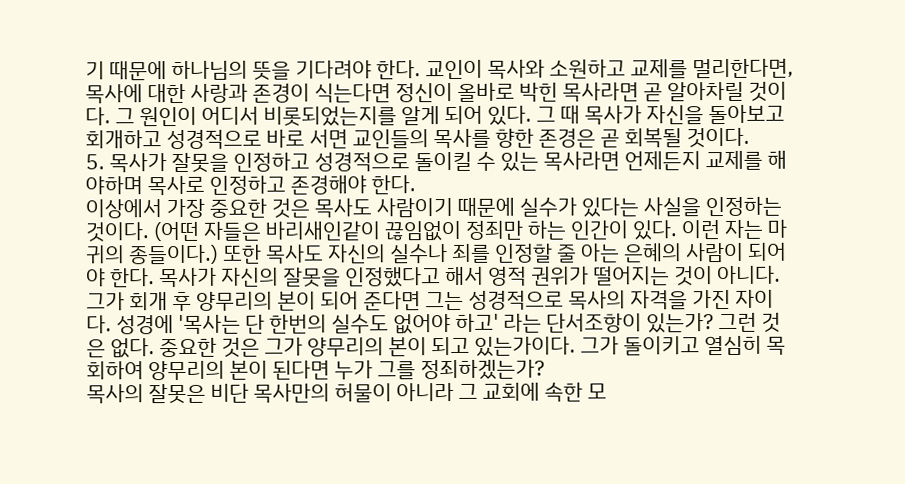기 때문에 하나님의 뜻을 기다려야 한다. 교인이 목사와 소원하고 교제를 멀리한다면, 목사에 대한 사랑과 존경이 식는다면 정신이 올바로 박힌 목사라면 곧 알아차릴 것이다. 그 원인이 어디서 비롯되었는지를 알게 되어 있다. 그 때 목사가 자신을 돌아보고 회개하고 성경적으로 바로 서면 교인들의 목사를 향한 존경은 곧 회복될 것이다.
5. 목사가 잘못을 인정하고 성경적으로 돌이킬 수 있는 목사라면 언제든지 교제를 해야하며 목사로 인정하고 존경해야 한다.
이상에서 가장 중요한 것은 목사도 사람이기 때문에 실수가 있다는 사실을 인정하는 것이다. (어떤 자들은 바리새인같이 끊임없이 정죄만 하는 인간이 있다. 이런 자는 마귀의 종들이다.) 또한 목사도 자신의 실수나 죄를 인정할 줄 아는 은혜의 사람이 되어야 한다. 목사가 자신의 잘못을 인정했다고 해서 영적 권위가 떨어지는 것이 아니다. 그가 회개 후 양무리의 본이 되어 준다면 그는 성경적으로 목사의 자격을 가진 자이다. 성경에 '목사는 단 한번의 실수도 없어야 하고' 라는 단서조항이 있는가? 그런 것은 없다. 중요한 것은 그가 양무리의 본이 되고 있는가이다. 그가 돌이키고 열심히 목회하여 양무리의 본이 된다면 누가 그를 정죄하겠는가?
목사의 잘못은 비단 목사만의 허물이 아니라 그 교회에 속한 모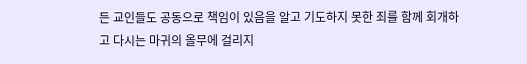든 교인들도 공동으로 책임이 있음을 알고 기도하지 못한 죄를 함께 회개하고 다시는 마귀의 올무에 걸리지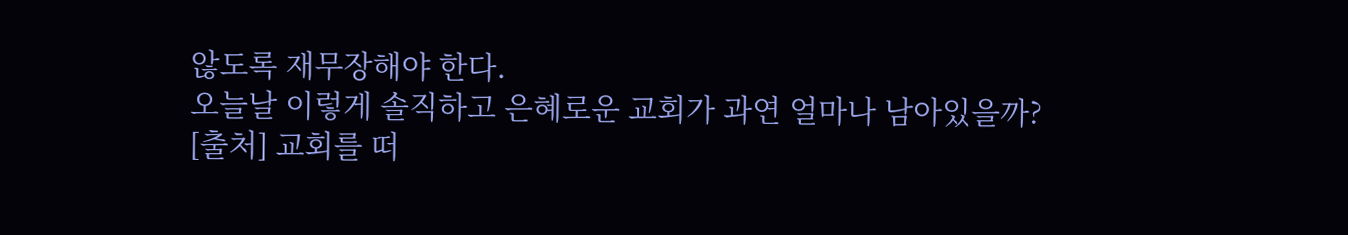않도록 재무장해야 한다.
오늘날 이렇게 솔직하고 은혜로운 교회가 과연 얼마나 남아있을까?
[출처] 교회를 떠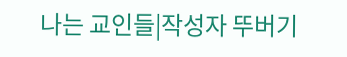나는 교인들|작성자 뚜버기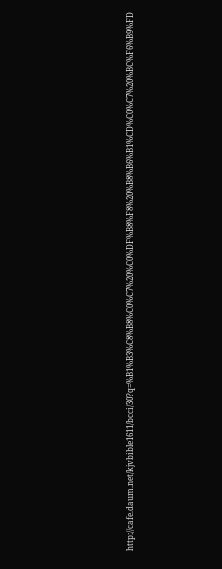http://cafe.daum.net/kjvbible1611/bcci/30?q=%B1%B3%C8%B8%C0%C7%20%C0%DF%B8%F8%20%B8%B6%B1%CD%C0%C7%20%BC%F6%B9%FD